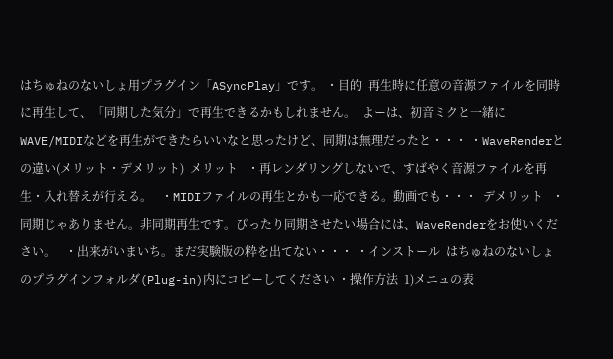はちゅねのないしょ用プラグイン「ASyncPlay」です。 ・目的  再生時に任意の音源ファイルを同時に再生して、「同期した気分」で再生できるかもしれません。  よーは、初音ミクと一緒にWAVE/MIDIなどを再生ができたらいいなと思ったけど、同期は無理だったと・・・ ・WaveRenderとの違い(メリット・デメリット)  メリット   ・再レンダリングしないで、すばやく音源ファイルを再生・入れ替えが行える。   ・MIDIファイルの再生とかも一応できる。動画でも・・・  デメリット   ・同期じゃありません。非同期再生です。ぴったり同期させたい場合には、WaveRenderをお使いください。   ・出来がいまいち。まだ実験版の粋を出てない・・・ ・インストール  はちゅねのないしょのプラグインフォルダ(Plug-in)内にコピーしてください ・操作方法  1)メニュの表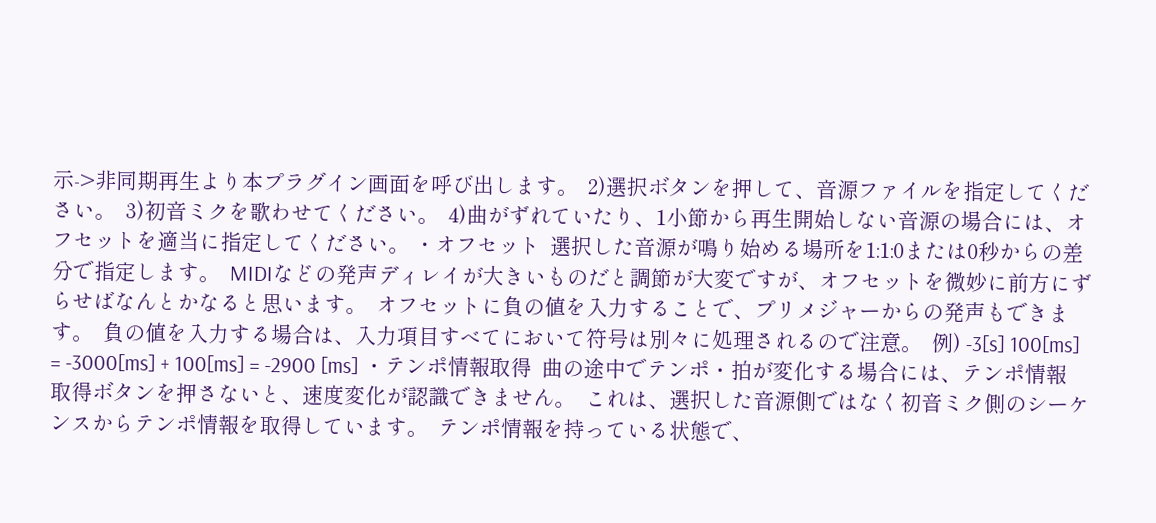示->非同期再生より本プラグイン画面を呼び出します。  2)選択ボタンを押して、音源ファイルを指定してください。  3)初音ミクを歌わせてください。  4)曲がずれていたり、1小節から再生開始しない音源の場合には、オフセットを適当に指定してください。 ・オフセット  選択した音源が鳴り始める場所を1:1:0または0秒からの差分で指定します。  MIDIなどの発声ディレイが大きいものだと調節が大変ですが、オフセットを微妙に前方にずらせばなんとかなると思います。  オフセットに負の値を入力することで、プリメジャーからの発声もできます。  負の値を入力する場合は、入力項目すべてにおいて符号は別々に処理されるので注意。  例) -3[s] 100[ms] = -3000[ms] + 100[ms] = -2900 [ms] ・テンポ情報取得  曲の途中でテンポ・拍が変化する場合には、テンポ情報取得ボタンを押さないと、速度変化が認識できません。  これは、選択した音源側ではなく初音ミク側のシーケンスからテンポ情報を取得しています。  テンポ情報を持っている状態で、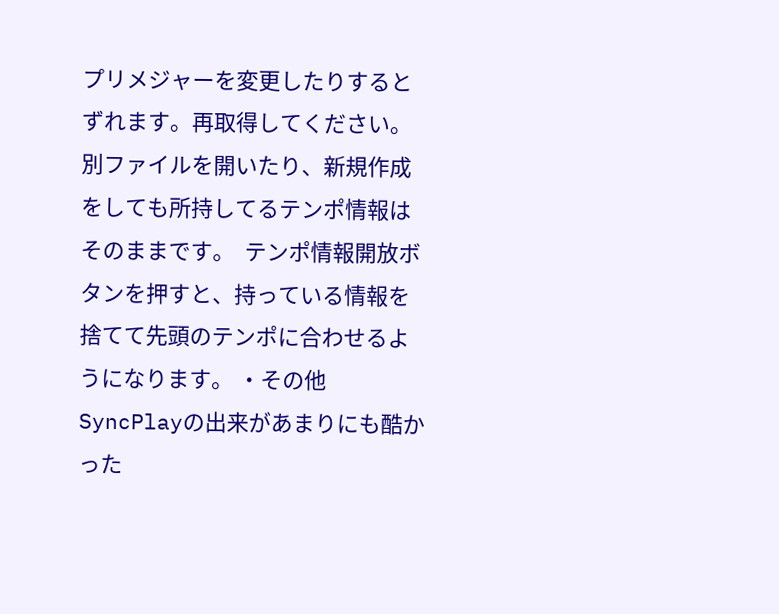プリメジャーを変更したりするとずれます。再取得してください。  別ファイルを開いたり、新規作成をしても所持してるテンポ情報はそのままです。  テンポ情報開放ボタンを押すと、持っている情報を捨てて先頭のテンポに合わせるようになります。 ・その他  SyncPlayの出来があまりにも酷かった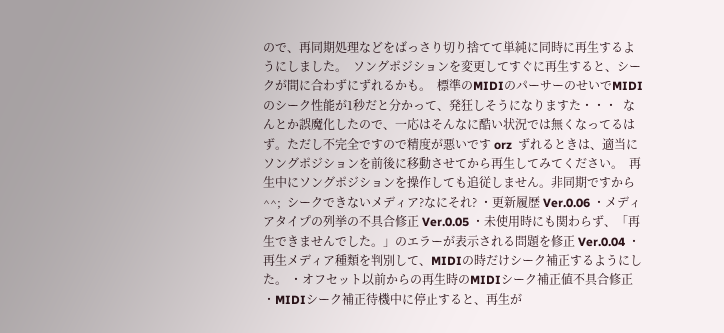ので、再同期処理などをばっさり切り捨てて単純に同時に再生するようにしました。  ソングポジションを変更してすぐに再生すると、シークが間に合わずにずれるかも。  標準のMIDIのパーサーのせいでMIDIのシーク性能が1秒だと分かって、発狂しそうになりますた・・・  なんとか誤魔化したので、一応はそんなに酷い状況では無くなってるはず。ただし不完全ですので精度が悪いです orz  ずれるときは、適当にソングポジションを前後に移動させてから再生してみてください。  再生中にソングポジションを操作しても追従しません。非同期ですから^^;  シークできないメディア?なにそれ? ・更新履歴 Ver.0.06 ・メディアタイプの列挙の不具合修正 Ver.0.05 ・未使用時にも関わらず、「再生できませんでした。」のエラーが表示される問題を修正 Ver.0.04 ・再生メディア種類を判別して、MIDIの時だけシーク補正するようにした。 ・オフセット以前からの再生時のMIDIシーク補正値不具合修正 ・MIDIシーク補正待機中に停止すると、再生が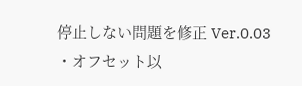停止しない問題を修正 Ver.0.03 ・オフセット以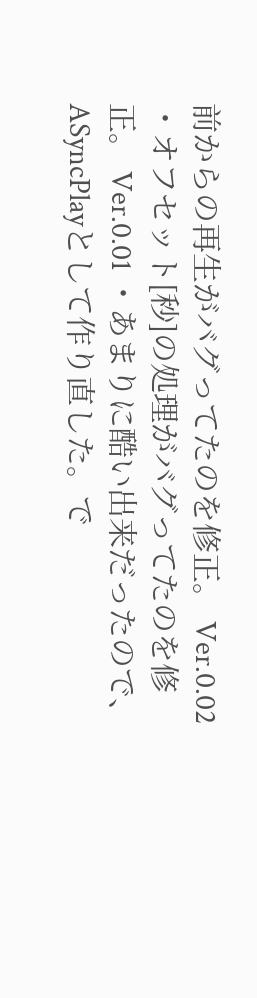前からの再生がバグってたのを修正。 Ver.0.02 ・オフセット[秒]の処理がバグってたのを修正。 Ver.0.01 ・あまりに酷い出来だったので、ASyncPlayとして作り直した。で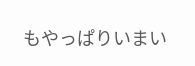もやっぱりいまい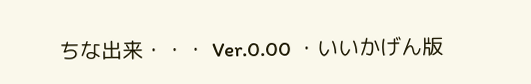ちな出来・・・ Ver.0.00 ・いいかげん版